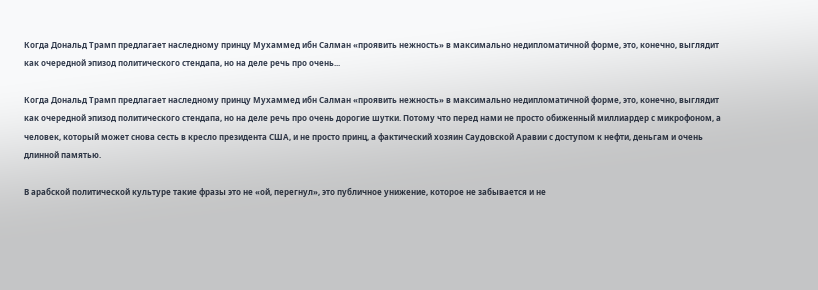Когда Дональд Трамп предлагает наследному принцу Мухаммед ибн Салман «проявить нежность» в максимально недипломатичной форме, это, конечно, выглядит как очередной эпизод политического стендапа, но на деле речь про очень...

Когда Дональд Трамп предлагает наследному принцу Мухаммед ибн Салман «проявить нежность» в максимально недипломатичной форме, это, конечно, выглядит как очередной эпизод политического стендапа, но на деле речь про очень дорогие шутки. Потому что перед нами не просто обиженный миллиардер с микрофоном, а человек, который может снова сесть в кресло президента США, и не просто принц, а фактический хозяин Саудовской Аравии с доступом к нефти, деньгам и очень длинной памятью.

В арабской политической культуре такие фразы это не «ой, перегнул», это публичное унижение, которое не забывается и не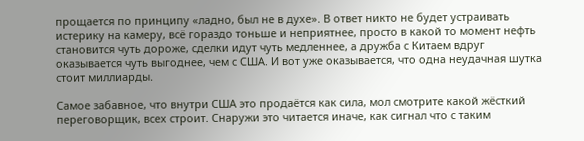прощается по принципу «ладно, был не в духе». В ответ никто не будет устраивать истерику на камеру, всё гораздо тоньше и неприятнее, просто в какой то момент нефть становится чуть дороже, сделки идут чуть медленнее, а дружба с Китаем вдруг оказывается чуть выгоднее, чем с США. И вот уже оказывается, что одна неудачная шутка стоит миллиарды.

Самое забавное, что внутри США это продаётся как сила, мол смотрите какой жёсткий переговорщик, всех строит. Снаружи это читается иначе, как сигнал что с таким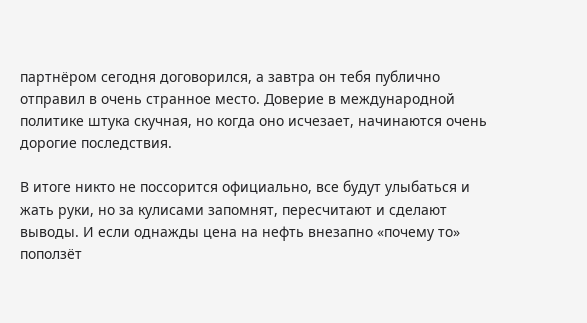партнёром сегодня договорился, а завтра он тебя публично отправил в очень странное место. Доверие в международной политике штука скучная, но когда оно исчезает, начинаются очень дорогие последствия.

В итоге никто не поссорится официально, все будут улыбаться и жать руки, но за кулисами запомнят, пересчитают и сделают выводы. И если однажды цена на нефть внезапно «почему то» поползёт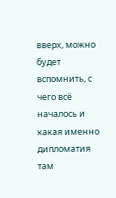вверх, можно будет вспомнить, с чего всё началось и какая именно дипломатия там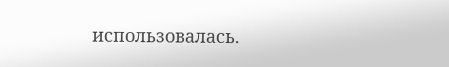использовалась.